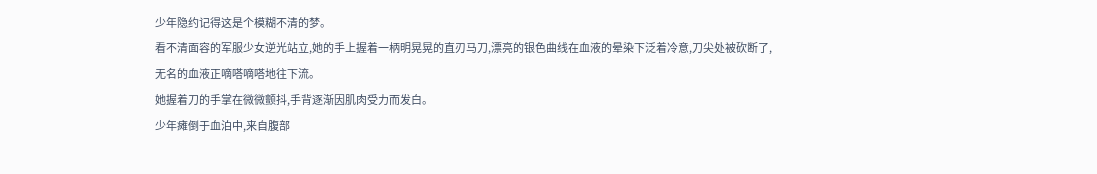少年隐约记得这是个模糊不清的梦。
看不清面容的军服少女逆光站立,她的手上握着一柄明晃晃的直刃马刀,漂亮的银色曲线在血液的晕染下泛着冷意,刀尖处被砍断了,无名的血液正嘀嗒嘀嗒地往下流。
她握着刀的手掌在微微颤抖,手背逐渐因肌肉受力而发白。
少年瘫倒于血泊中,来自腹部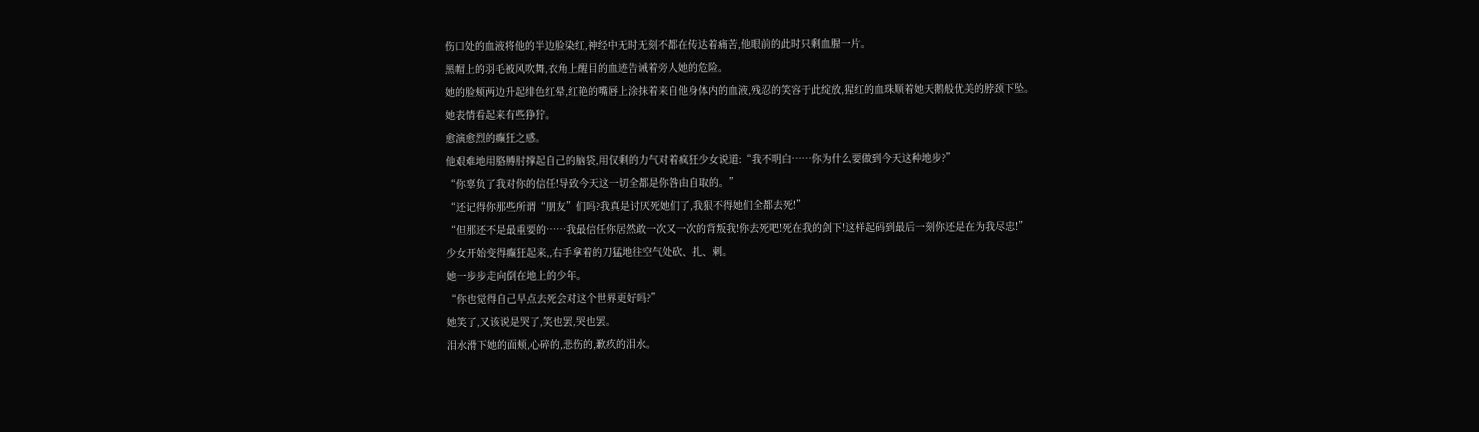伤口处的血液将他的半边脸染红,神经中无时无刻不都在传达着痛苦,他眼前的此时只剩血腥一片。
黑帽上的羽毛被风吹舞,衣角上醒目的血迹告诫着旁人她的危险。
她的脸颊两边升起绯色红晕,红艳的嘴唇上涂抹着来自他身体内的血液,残忍的笑容于此绽放,猩红的血珠顺着她天鹅般优美的脖颈下坠。
她表情看起来有些狰狞。
愈演愈烈的癫狂之感。
他艰难地用胳膊肘撑起自己的脑袋,用仅剩的力气对着疯狂少女说道:“我不明白……你为什么要做到今天这种地步?”
“你辜负了我对你的信任!导致今天这一切全都是你咎由自取的。”
“还记得你那些所谓“朋友”们吗?我真是讨厌死她们了,我狠不得她们全都去死!”
“但那还不是最重要的……我最信任你居然敢一次又一次的背叛我!你去死吧!死在我的剑下!这样起码到最后一刻你还是在为我尽忠!”
少女开始变得癫狂起来,,右手拿着的刀猛地往空气处砍、扎、刺。
她一步步走向倒在地上的少年。
“你也觉得自己早点去死会对这个世界更好吗?”
她笑了,又该说是哭了,笑也罢,哭也罢。
泪水滑下她的面颊,心碎的,悲伤的,歉疚的泪水。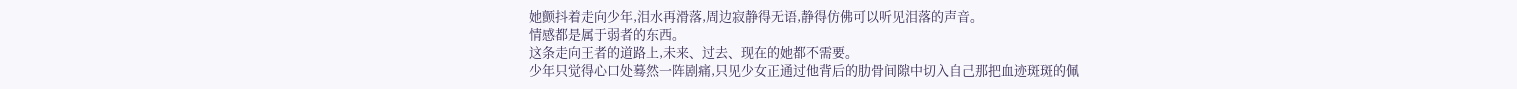她颤抖着走向少年,泪水再滑落,周边寂静得无语,静得仿佛可以听见泪落的声音。
情感都是属于弱者的东西。
这条走向王者的道路上,未来、过去、现在的她都不需要。
少年只觉得心口处蓦然一阵剧痛,只见少女正通过他背后的肋骨间隙中切入自己那把血迹斑斑的佩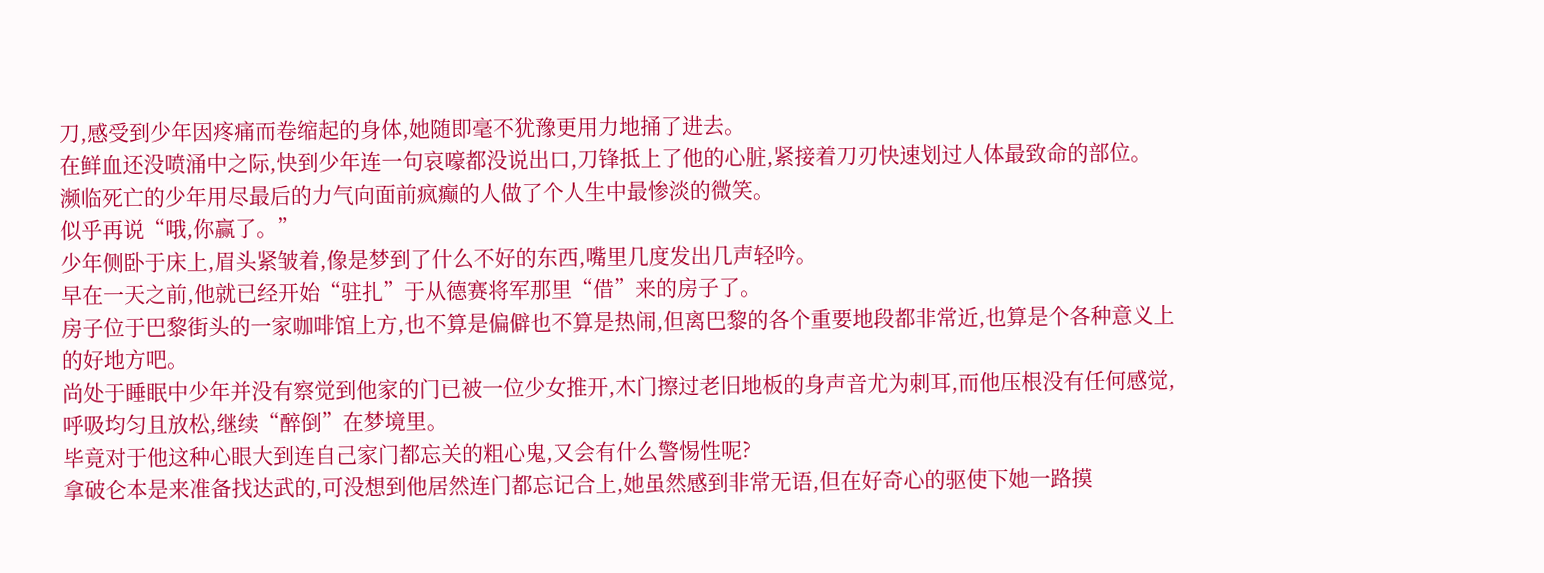刀,感受到少年因疼痛而卷缩起的身体,她随即毫不犹豫更用力地捅了进去。
在鲜血还没喷涌中之际,快到少年连一句哀嚎都没说出口,刀锋抵上了他的心脏,紧接着刀刃快速划过人体最致命的部位。
濒临死亡的少年用尽最后的力气向面前疯癫的人做了个人生中最惨淡的微笑。
似乎再说“哦,你赢了。”
少年侧卧于床上,眉头紧皱着,像是梦到了什么不好的东西,嘴里几度发出几声轻吟。
早在一天之前,他就已经开始“驻扎”于从德赛将军那里“借”来的房子了。
房子位于巴黎街头的一家咖啡馆上方,也不算是偏僻也不算是热闹,但离巴黎的各个重要地段都非常近,也算是个各种意义上的好地方吧。
尚处于睡眠中少年并没有察觉到他家的门已被一位少女推开,木门擦过老旧地板的身声音尤为刺耳,而他压根没有任何感觉,呼吸均匀且放松,继续“醉倒”在梦境里。
毕竟对于他这种心眼大到连自己家门都忘关的粗心鬼,又会有什么警惕性呢?
拿破仑本是来准备找达武的,可没想到他居然连门都忘记合上,她虽然感到非常无语,但在好奇心的驱使下她一路摸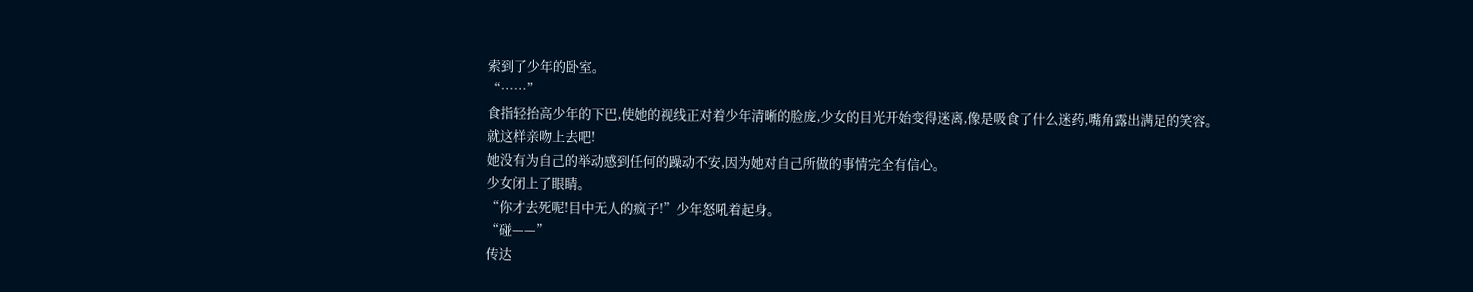索到了少年的卧室。
“……”
食指轻抬高少年的下巴,使她的视线正对着少年清晰的脸庞,少女的目光开始变得迷离,像是吸食了什么迷药,嘴角露出满足的笑容。
就这样亲吻上去吧!
她没有为自己的举动感到任何的躁动不安,因为她对自己所做的事情完全有信心。
少女闭上了眼睛。
“你才去死呢!目中无人的疯子!”少年怒吼着起身。
“碰——”
传达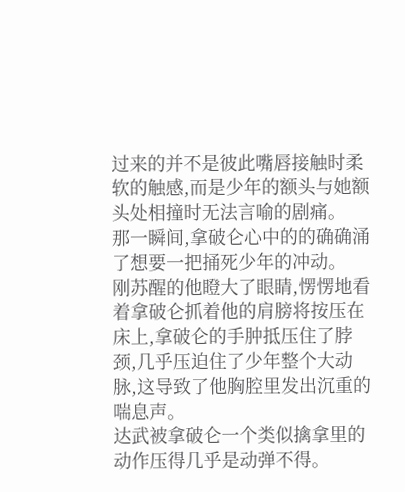过来的并不是彼此嘴唇接触时柔软的触感,而是少年的额头与她额头处相撞时无法言喻的剧痛。
那一瞬间,拿破仑心中的的确确涌了想要一把捅死少年的冲动。
刚苏醒的他瞪大了眼睛,愣愣地看着拿破仑抓着他的肩膀将按压在床上,拿破仑的手肿抵压住了脖颈,几乎压迫住了少年整个大动脉,这导致了他胸腔里发出沉重的喘息声。
达武被拿破仑一个类似擒拿里的动作压得几乎是动弹不得。